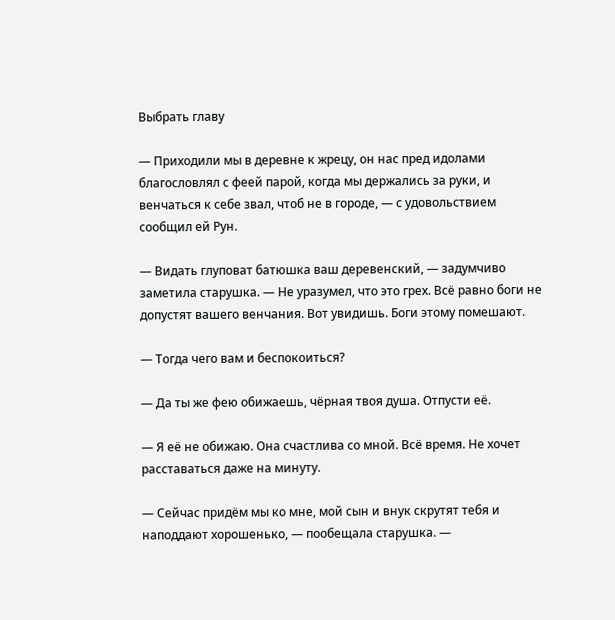Выбрать главу

— Приходили мы в деревне к жрецу, он нас пред идолами благословлял с феей парой, когда мы держались за руки, и венчаться к себе звал, чтоб не в городе, — с удовольствием сообщил ей Рун.

— Видать глуповат батюшка ваш деревенский, — задумчиво заметила старушка. — Не уразумел, что это грех. Всё равно боги не допустят вашего венчания. Вот увидишь. Боги этому помешают.

— Тогда чего вам и беспокоиться?

— Да ты же фею обижаешь, чёрная твоя душа. Отпусти её.

— Я её не обижаю. Она счастлива со мной. Всё время. Не хочет расставаться даже на минуту.

— Сейчас придём мы ко мне, мой сын и внук скрутят тебя и наподдают хорошенько, — пообещала старушка. —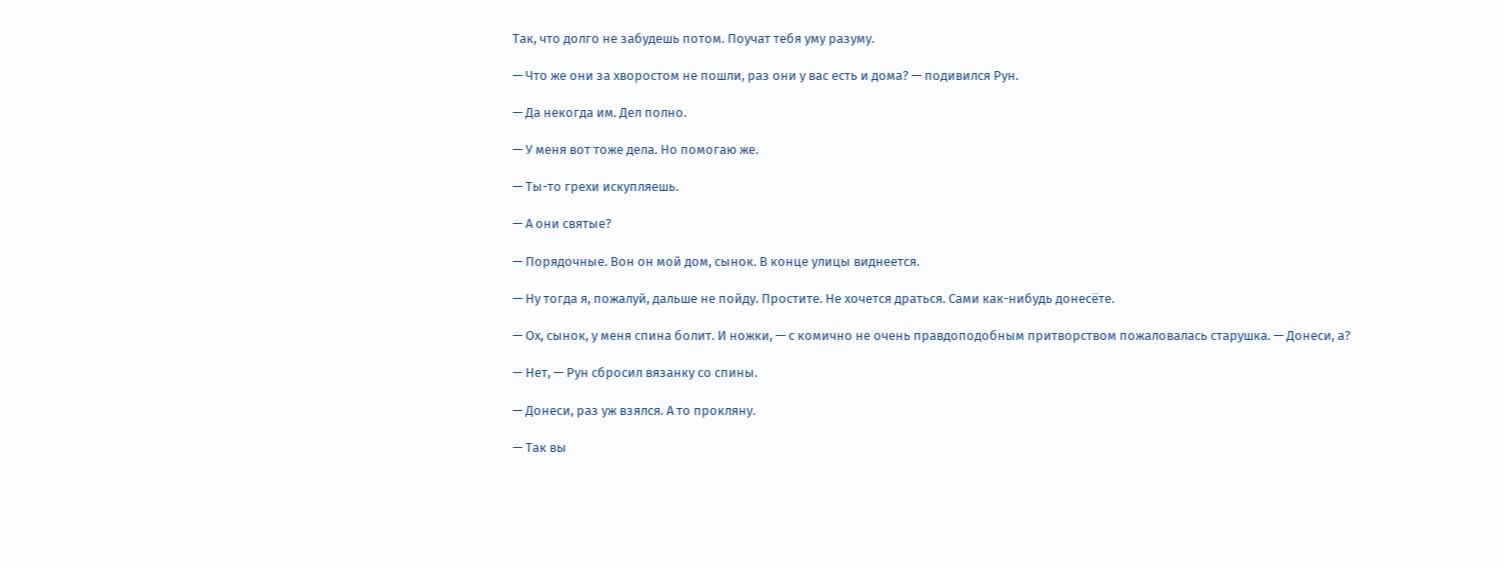Так, что долго не забудешь потом. Поучат тебя уму разуму.

— Что же они за хворостом не пошли, раз они у вас есть и дома? — подивился Рун.

— Да некогда им. Дел полно.

— У меня вот тоже дела. Но помогаю же.

— Ты-то грехи искупляешь.

— А они святые?

— Порядочные. Вон он мой дом, сынок. В конце улицы виднеется.

— Ну тогда я, пожалуй, дальше не пойду. Простите. Не хочется драться. Сами как-нибудь донесёте.

— Ох, сынок, у меня спина болит. И ножки, — с комично не очень правдоподобным притворством пожаловалась старушка. — Донеси, а?

— Нет, — Рун сбросил вязанку со спины.

— Донеси, раз уж взялся. А то прокляну.

— Так вы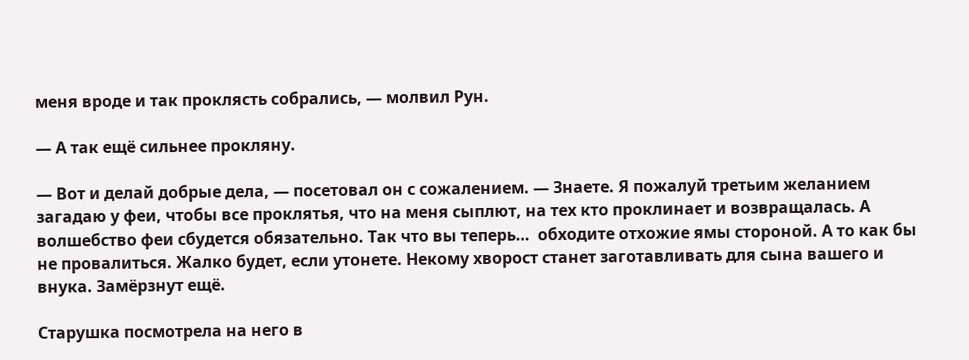меня вроде и так проклясть собрались, — молвил Рун.

— А так ещё сильнее прокляну.

— Вот и делай добрые дела, — посетовал он с сожалением. — Знаете. Я пожалуй третьим желанием загадаю у феи, чтобы все проклятья, что на меня сыплют, на тех кто проклинает и возвращалась. А волшебство феи сбудется обязательно. Так что вы теперь…  обходите отхожие ямы стороной. А то как бы не провалиться. Жалко будет, если утонете. Некому хворост станет заготавливать для сына вашего и внука. Замёрзнут ещё.

Старушка посмотрела на него в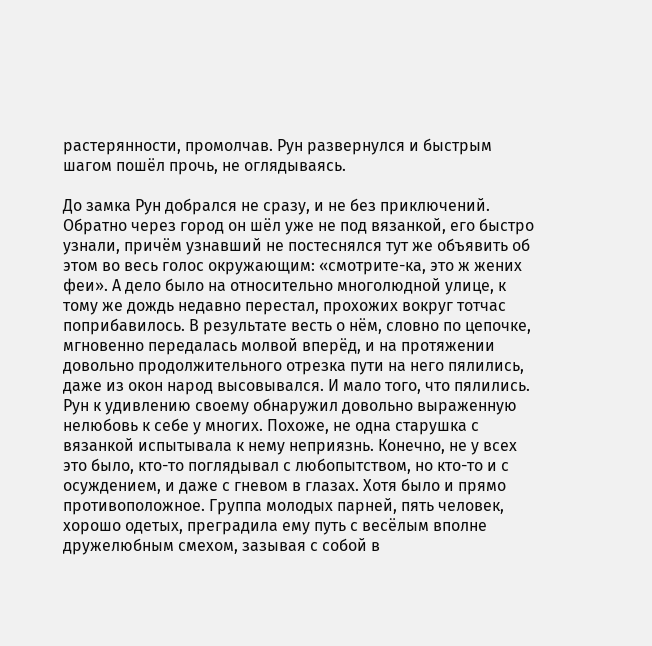растерянности, промолчав. Рун развернулся и быстрым шагом пошёл прочь, не оглядываясь.

До замка Рун добрался не сразу, и не без приключений. Обратно через город он шёл уже не под вязанкой, его быстро узнали, причём узнавший не постеснялся тут же объявить об этом во весь голос окружающим: «смотрите-ка, это ж жених феи». А дело было на относительно многолюдной улице, к тому же дождь недавно перестал, прохожих вокруг тотчас поприбавилось. В результате весть о нём, словно по цепочке, мгновенно передалась молвой вперёд, и на протяжении довольно продолжительного отрезка пути на него пялились, даже из окон народ высовывался. И мало того, что пялились. Рун к удивлению своему обнаружил довольно выраженную нелюбовь к себе у многих. Похоже, не одна старушка с вязанкой испытывала к нему неприязнь. Конечно, не у всех это было, кто-то поглядывал с любопытством, но кто-то и с осуждением, и даже с гневом в глазах. Хотя было и прямо противоположное. Группа молодых парней, пять человек, хорошо одетых, преградила ему путь с весёлым вполне дружелюбным смехом, зазывая с собой в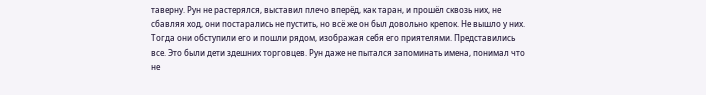таверну. Рун не растерялся, выставил плечо вперёд, как таран, и прошёл сквозь них, не сбавляя ход, они постарались не пустить, но всё же он был довольно крепок. Не вышло у них. Тогда они обступили его и пошли рядом, изображая себя его приятелями. Представились все. Это были дети здешних торговцев. Рун даже не пытался запоминать имена, понимал что не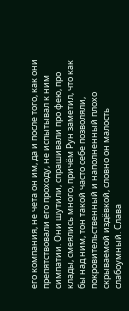его компания, не чета он им, да и после того, как они препятствовали его проходу, не испытывал к ним симпатии. Они шутили, спрашивали про фею, про клады, смеялись много, причём Рун заметил, что как бы над ним, тон такой часто себе позволяли, покровительственный и наполненный плохо скрываемой издёвкой, словно он малость слабоумный. Слава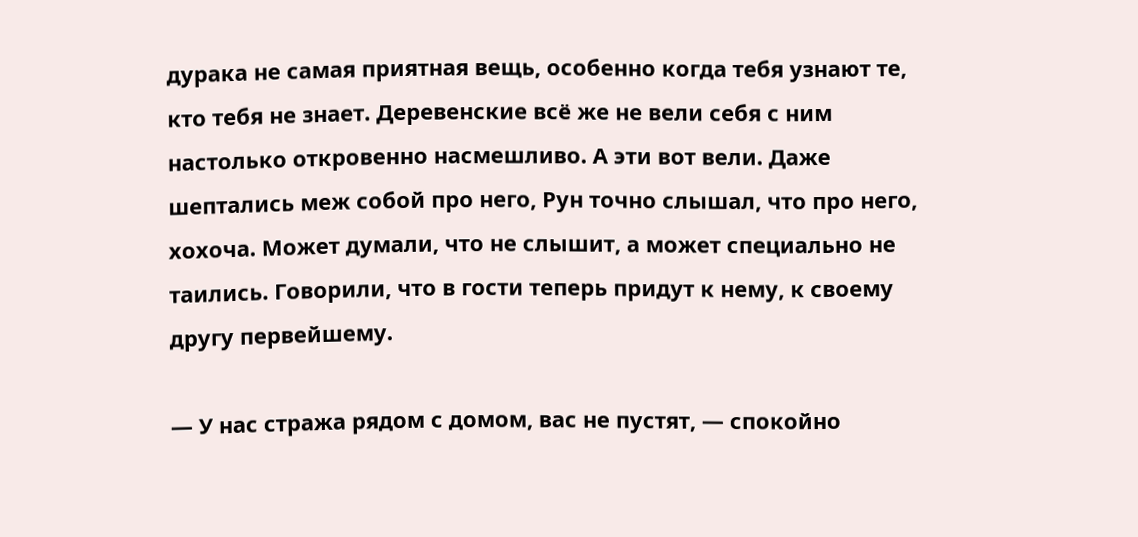дурака не самая приятная вещь, особенно когда тебя узнают те, кто тебя не знает. Деревенские всё же не вели себя с ним настолько откровенно насмешливо. А эти вот вели. Даже шептались меж собой про него, Рун точно слышал, что про него, хохоча. Может думали, что не слышит, а может специально не таились. Говорили, что в гости теперь придут к нему, к своему другу первейшему.

— У нас стража рядом с домом, вас не пустят, — спокойно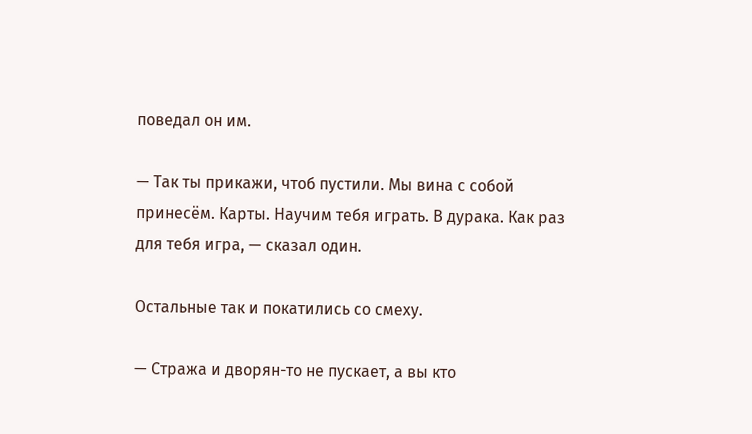поведал он им.

— Так ты прикажи, чтоб пустили. Мы вина с собой принесём. Карты. Научим тебя играть. В дурака. Как раз для тебя игра, — сказал один.

Остальные так и покатились со смеху.

— Стража и дворян-то не пускает, а вы кто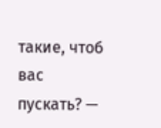такие, чтоб вас пускать? —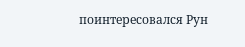поинтересовался Рун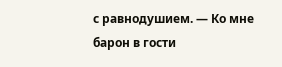с равнодушием. — Ко мне барон в гости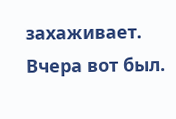захаживает. Вчера вот был.